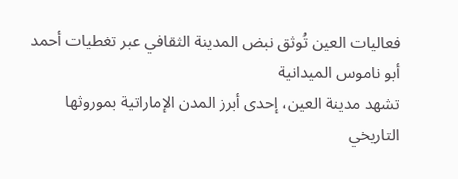فعاليات العين تُوثق نبض المدينة الثقافي عبر تغطيات أحمد أبو ناموس الميدانية
تشهد مدينة العين، إحدى أبرز المدن الإماراتية بموروثها التاريخي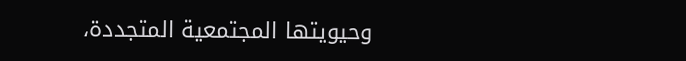وحيويتها المجتمعية المتجددة،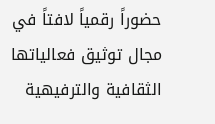حضوراً رقمياً لافتاً في مجال توثيق فعالياتها الثقافية والترفيهية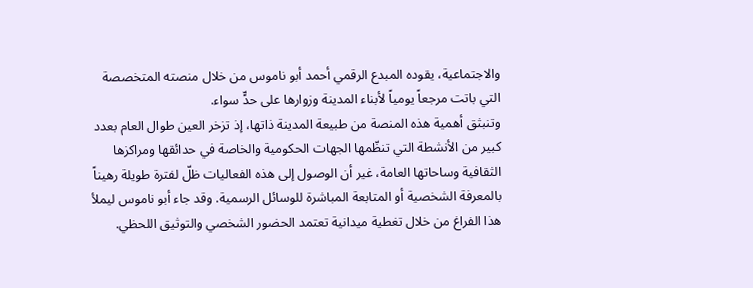والاجتماعية، يقوده المبدع الرقمي أحمد أبو ناموس من خلال منصته المتخصصة التي باتت مرجعاً يومياً لأبناء المدينة وزوارها على حدٍّ سواء.
وتنبثق أهمية هذه المنصة من طبيعة المدينة ذاتها، إذ تزخر العين طوال العام بعدد كبير من الأنشطة التي تنظّمها الجهات الحكومية والخاصة في حدائقها ومراكزها الثقافية وساحاتها العامة، غير أن الوصول إلى هذه الفعاليات ظلّ لفترة طويلة رهيناً بالمعرفة الشخصية أو المتابعة المباشرة للوسائل الرسمية. وقد جاء أبو ناموس ليملأ هذا الفراغ من خلال تغطية ميدانية تعتمد الحضور الشخصي والتوثيق اللحظي.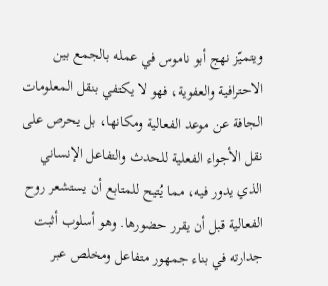ويتميّز نهج أبو ناموس في عمله بالجمع بين الاحترافية والعفوية، فهو لا يكتفي بنقل المعلومات الجافة عن موعد الفعالية ومكانها، بل يحرص على نقل الأجواء الفعلية للحدث والتفاعل الإنساني الذي يدور فيه، مما يُتيح للمتابع أن يستشعر روح الفعالية قبل أن يقرر حضورها. وهو أسلوب أثبت جدارته في بناء جمهور متفاعل ومخلص عبر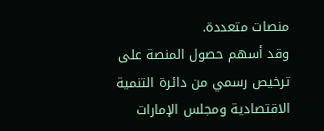منصات متعددة.
وقد أسهم حصول المنصة على ترخيص رسمي من دائرة التنمية الاقتصادية ومجلس الإمارات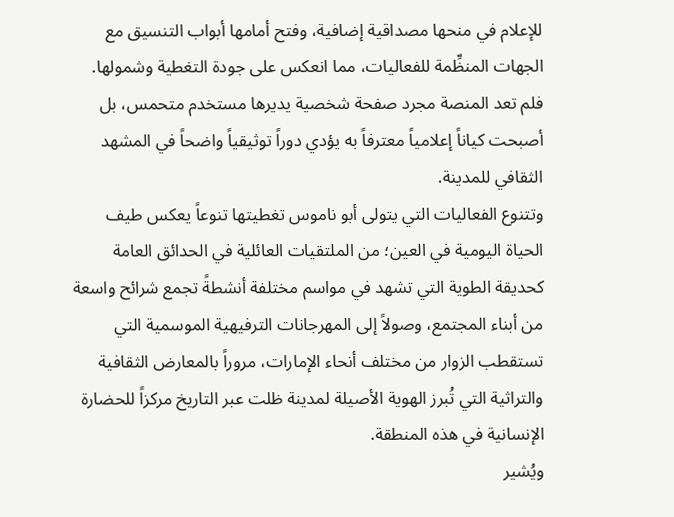للإعلام في منحها مصداقية إضافية، وفتح أمامها أبواب التنسيق مع الجهات المنظِّمة للفعاليات، مما انعكس على جودة التغطية وشمولها. فلم تعد المنصة مجرد صفحة شخصية يديرها مستخدم متحمس، بل أصبحت كياناً إعلامياً معترفاً به يؤدي دوراً توثيقياً واضحاً في المشهد الثقافي للمدينة.
وتتنوع الفعاليات التي يتولى أبو ناموس تغطيتها تنوعاً يعكس طيف الحياة اليومية في العين؛ من الملتقيات العائلية في الحدائق العامة كحديقة الطوية التي تشهد في مواسم مختلفة أنشطةً تجمع شرائح واسعة من أبناء المجتمع، وصولاً إلى المهرجانات الترفيهية الموسمية التي تستقطب الزوار من مختلف أنحاء الإمارات، مروراً بالمعارض الثقافية والتراثية التي تُبرز الهوية الأصيلة لمدينة ظلت عبر التاريخ مركزاً للحضارة الإنسانية في هذه المنطقة.
ويُشير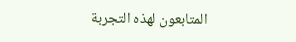المتابعون لهذه التجربة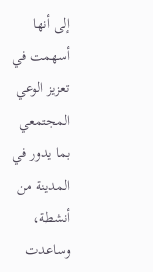إلى أنها أسهمت في تعزيز الوعي المجتمعي بما يدور في المدينة من أنشطة، وساعدت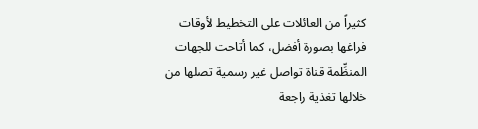كثيراً من العائلات على التخطيط لأوقات فراغها بصورة أفضل، كما أتاحت للجهات المنظِّمة قناة تواصل غير رسمية تصلها من خلالها تغذية راجعة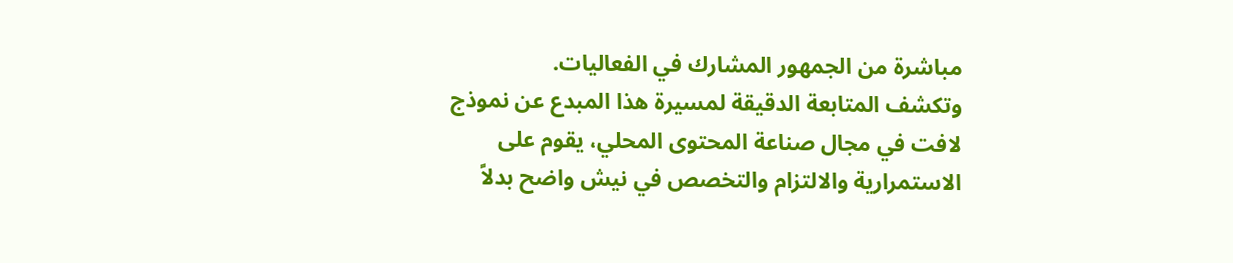مباشرة من الجمهور المشارك في الفعاليات.
وتكشف المتابعة الدقيقة لمسيرة هذا المبدع عن نموذج لافت في مجال صناعة المحتوى المحلي، يقوم على الاستمرارية والالتزام والتخصص في نيش واضح بدلاً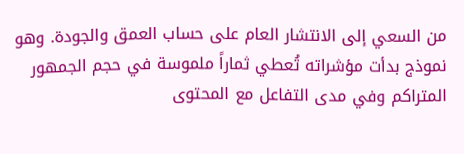من السعي إلى الانتشار العام على حساب العمق والجودة. وهو نموذج بدأت مؤشراته تُعطي ثماراً ملموسة في حجم الجمهور المتراكم وفي مدى التفاعل مع المحتوى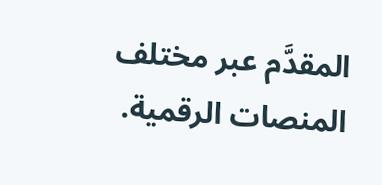المقدَّم عبر مختلف المنصات الرقمية.